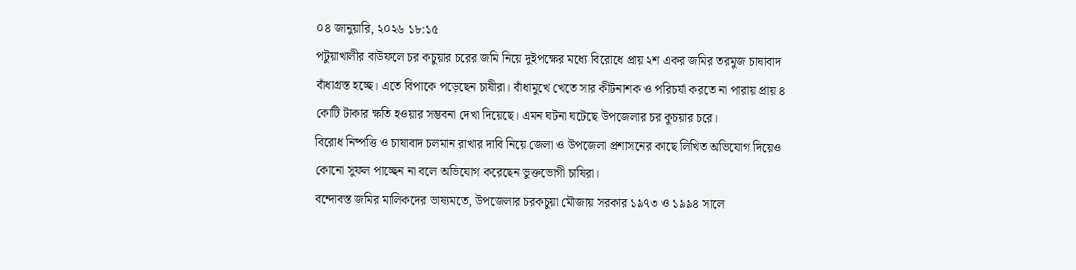০৪ জানুয়ারি, ২০২৬ ১৮:১৫
পটুয়াখালীর বাউফলে চর কচুয়ার চরের জমি নিয়ে দুইপক্ষের মধ্যে বিরোধে প্রায় ২শ একর জমির তরমুজ চাষাবাদ বাঁধাগ্রস্ত হচ্ছে। এতে বিপাকে পড়েছেন চাষীরা। বাঁধামুখে খেতে সার কীটনাশক ও পরিচর্যা করতে না পারায় প্রায় ৪ কোটি টাকার ক্ষতি হওয়ার সম্ভবনা দেখা দিয়েছে। এমন ঘটনা ঘটেছে উপজেলার চর কুচয়ার চরে।
বিরোধ নিষ্পত্তি ও চাষাবাদ চলমান রাখার দাবি নিয়ে জেলা ও উপজেলা প্রশাসনের কাছে লিখিত অভিযোগ দিয়েও কোনো সুফল পাচ্ছেন না বলে অভিযোগ করেছেন ভুক্তভোগী চাষিরা।
বন্দোবস্ত জমির মালিকদের ভাষ্যমতে, উপজেলার চরকচুয়া মৌজায় সরকার ১৯৭৩ ও ১৯৯৪ সালে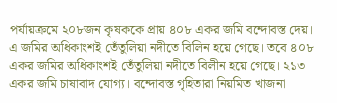পর্যায়ক্রমে ২০৮জন কৃষককে প্রায় ৪০৮ একর জমি বন্দোবস্ত দেয়। এ জমির অধিকাংশই তেঁতুলিয়া নদীতে বিলিন হয়ে গেছে। তবে ৪০৮ একর জমির অধিকাংশই তেঁতুলিয়া নদীতে বিলীন হয়ে গেছে। ২১৩ একর জমি চাষাবাদ যোগ্য। বন্দোবস্ত গৃহিতারা নিয়মিত খাজনা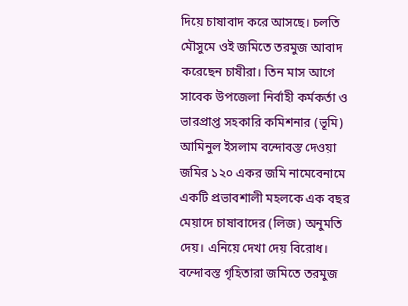দিয়ে চাষাবাদ করে আসছে। চলতি মৌসুমে ওই জমিতে তরমুজ আবাদ করেছেন চাষীরা। তিন মাস আগে সাবেক উপজেলা নির্বাহী কর্মকর্তা ও ভারপ্রাপ্ত সহকারি কমিশনার (ভূমি) আমিনুল ইসলাম বন্দোবস্ত দেওয়া জমির ১২০ একর জমি নামেবেনামে একটি প্রভাবশালী মহলকে এক বছর মেয়াদে চাষাবাদের (লিজ) অনুমতি দেয়। এনিয়ে দেখা দেয় বিরোধ। বন্দোবস্ত গৃহিতারা জমিতে তরমুজ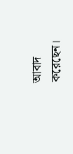আবাদ করেছেন।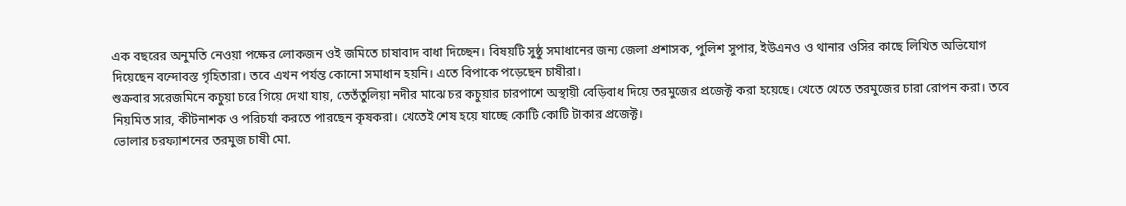এক বছরের অনুমতি নেওয়া পক্ষের লোকজন ওই জমিতে চাষাবাদ বাধা দিচ্ছেন। বিষয়টি সুষ্ঠু সমাধানের জন্য জেলা প্রশাসক, পুলিশ সুপার, ইউএনও ও থানার ওসির কাছে লিখিত অভিযোগ দিয়েছেন বন্দোবস্ত গৃহিতারা। তবে এখন পর্যন্ত কোনো সমাধান হয়নি। এতে বিপাকে পড়েছেন চাষীরা।
শুক্রবার সরেজমিনে কচুয়া চরে গিয়ে দেখা যায়, তেতঁতুলিয়া নদীর মাঝে চর কচুয়ার চারপাশে অস্থায়ী বেড়িবাধ দিয়ে তরমুজের প্রজেক্ট করা হয়েছে। খেতে খেতে তরমুজের চারা রোপন করা। তবে নিয়মিত সার, কীটনাশক ও পরিচর্যা করতে পারছেন কৃষকরা। খেতেই শেষ হয়ে যাচ্ছে কোটি কোটি টাকার প্রজেক্ট।
ভোলার চরফ্যাশনের তরমুজ চাষী মো.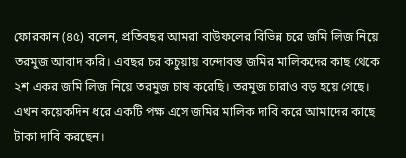ফোরকান (৪৫) বলেন, প্রতিবছর আমরা বাউফলের বিভিন্ন চরে জমি লিজ নিয়ে তরমুজ আবাদ করি। এবছর চর কচুয়ায় বন্দোবস্ত জমির মালিকদের কাছ থেকে ২শ একর জমি লিজ নিয়ে তরমুজ চাষ করেছি। তরমুজ চারাও বড় হয়ে গেছে। এখন কয়েকদিন ধরে একটি পক্ষ এসে জমির মালিক দাবি করে আমাদের কাছে টাকা দাবি করছেন।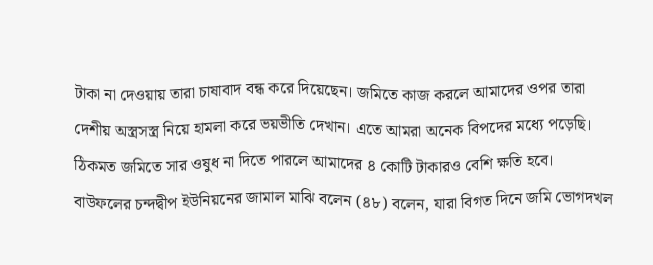টাকা না দেওয়ায় তারা চাষাবাদ বন্ধ করে দিয়েছেন। জমিতে কাজ করলে আমাদের ওপর তারা দেশীয় অস্ত্রসস্ত্র নিয়ে হামলা করে ভয়ভীতি দেখান। এতে আমরা অনেক বিপদের মধ্যে পড়েছি। ঠিকমত জমিতে সার ওষুধ না দিতে পারলে আমাদের ৪ কোটি টাকারও বেশি ক্ষতি হবে।
বাউফলের চন্দদ্বীপ ইউনিয়নের জামাল মাঝি বলেন (৪৮) বলেন, যারা বিগত দিনে জমি ভোগদখল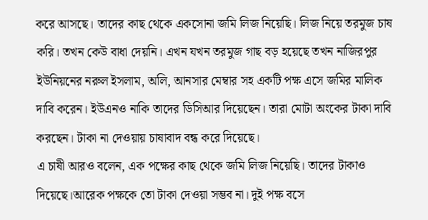করে আসছে। তাদের কাছ থেকে একসোনা জমি লিজ নিয়েছি। লিজ নিয়ে তরমুজ চাষ করি। তখন কেউ বাধা দেয়নি। এখন যখন তরমুজ গাছ বড় হয়েছে তখন নাজিরপুর ইউনিয়নের নরুল ইসলাম, অলি, আনসার মেম্বার সহ একটি পক্ষ এসে জমির মালিক দাবি করেন। ইউএনও নাকি তাদের ডিসিআর দিয়েছেন। তারা মোটা অংকের টাকা দাবি করছেন। টাকা না দেওয়ায় চাষাবাদ বন্ধ করে দিয়েছে।
এ চাষী আরও বলেন, এক পক্ষের কাছ থেকে জমি লিজ নিয়েছি। তাদের টাকাও দিয়েছে।আরেক পক্ষকে তো টাকা দেওয়া সম্ভব না। দুই পক্ষ বসে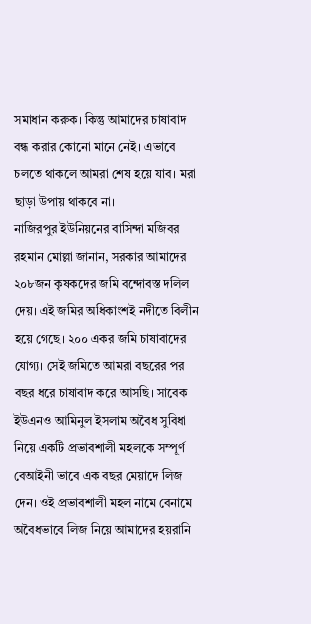সমাধান করুক। কিন্তু আমাদের চাষাবাদ বন্ধ করার কোনো মানে নেই। এভাবে চলতে থাকলে আমরা শেষ হয়ে যাব। মরা ছাড়া উপায় থাকবে না।
নাজিরপুর ইউনিয়নের বাসিন্দা মজিবর রহমান মোল্লা জানান, সরকার আমাদের ২০৮জন কৃষকদের জমি বন্দোবস্ত দলিল দেয়। এই জমির অধিকাংশই নদীতে বিলীন হয়ে গেছে। ২০০ একর জমি চাষাবাদের যোগ্য। সেই জমিতে আমরা বছরের পর বছর ধরে চাষাবাদ করে আসছি। সাবেক ইউএনও আমিনুল ইসলাম অবৈধ সুবিধা নিয়ে একটি প্রভাবশালী মহলকে সম্পূর্ণ বেআইনী ভাবে এক বছর মেয়াদে লিজ দেন। ওই প্রভাবশালী মহল নামে বেনামে অবৈধভাবে লিজ নিয়ে আমাদের হয়রানি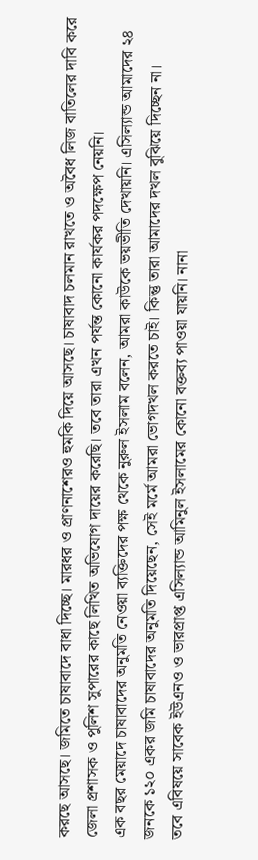করছে আসছে। জমিতে চাষাবাদে বাধা দিচ্ছে। মারধর ও প্রাণনাশেরও হুমকি দিয়ে আসছে। চাষাবাদ চলমান রাখতে ও অবৈধ লিজ বাতিলের দাবি করে জেলা প্রশাসক ও পুলিশ সুপারের কাছে লিখিত অভিযোগ দায়ের করেছি। তবে তারা এখন পর্যন্ত কোনো কার্যকর পদক্ষেপ নেয়নি।
এক বছর মেয়াদে চাষাবাদের অনুমতি নেওয়া ব্যক্তিদের পক্ষ থেকে নুরুল ইসলাম বলেন, আমরা কাউকে ভয়ভীতি দেখায়নি। এসিল্যান্ড আমাদের ২৪ জনকে ১২০ একর জমি চাষাবাদের অনুমতি দিয়েছেন, সেই মর্মে আমরা ভোগদখল করতে চাই। কিন্তু তারা আমাদের দখল বুঝিয়ে দিচ্ছেন না।
তবে এবিষয়ে সাবেক ইউএনও ও ভারপ্রাপ্ত এসিল্যান্ড আমিনুল ইসলামের কোনো বক্তব্য পাওয়া যায়নি। নানা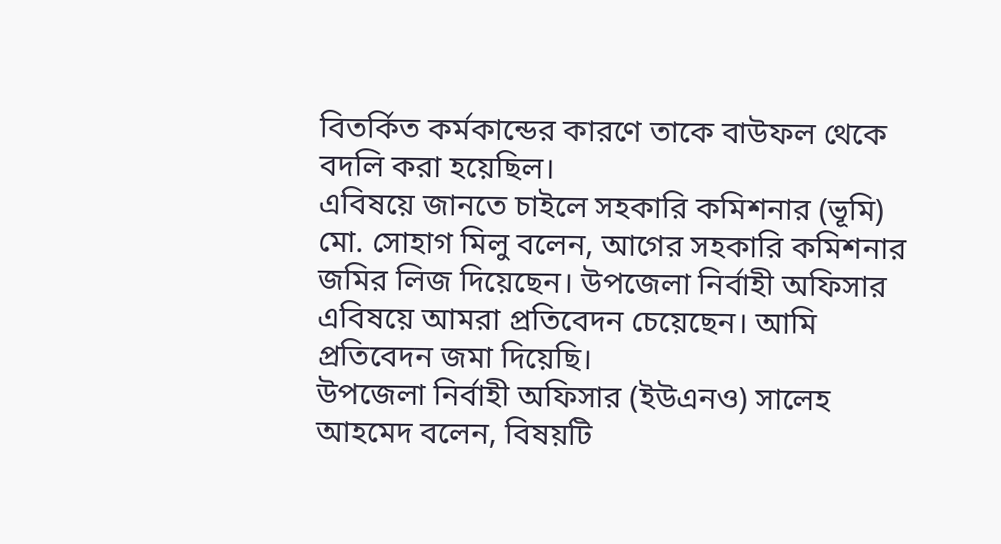বিতর্কিত কর্মকান্ডের কারণে তাকে বাউফল থেকে বদলি করা হয়েছিল।
এবিষয়ে জানতে চাইলে সহকারি কমিশনার (ভূমি) মো. সোহাগ মিলু বলেন, আগের সহকারি কমিশনার জমির লিজ দিয়েছেন। উপজেলা নির্বাহী অফিসার এবিষয়ে আমরা প্রতিবেদন চেয়েছেন। আমি প্রতিবেদন জমা দিয়েছি।
উপজেলা নির্বাহী অফিসার (ইউএনও) সালেহ আহমেদ বলেন, বিষয়টি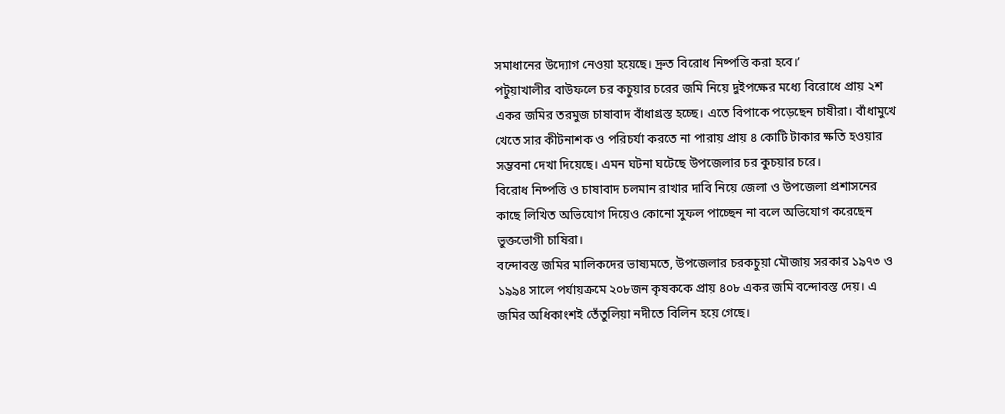সমাধানের উদ্যোগ নেওয়া হয়েছে। দ্রুত বিরোধ নিষ্পত্তি করা হবে।’
পটুয়াখালীর বাউফলে চর কচুয়ার চরের জমি নিয়ে দুইপক্ষের মধ্যে বিরোধে প্রায় ২শ একর জমির তরমুজ চাষাবাদ বাঁধাগ্রস্ত হচ্ছে। এতে বিপাকে পড়েছেন চাষীরা। বাঁধামুখে খেতে সার কীটনাশক ও পরিচর্যা করতে না পারায় প্রায় ৪ কোটি টাকার ক্ষতি হওয়ার সম্ভবনা দেখা দিয়েছে। এমন ঘটনা ঘটেছে উপজেলার চর কুচয়ার চরে।
বিরোধ নিষ্পত্তি ও চাষাবাদ চলমান রাখার দাবি নিয়ে জেলা ও উপজেলা প্রশাসনের কাছে লিখিত অভিযোগ দিয়েও কোনো সুফল পাচ্ছেন না বলে অভিযোগ করেছেন ভুক্তভোগী চাষিরা।
বন্দোবস্ত জমির মালিকদের ভাষ্যমতে, উপজেলার চরকচুয়া মৌজায় সরকার ১৯৭৩ ও ১৯৯৪ সালে পর্যায়ক্রমে ২০৮জন কৃষককে প্রায় ৪০৮ একর জমি বন্দোবস্ত দেয়। এ জমির অধিকাংশই তেঁতুলিয়া নদীতে বিলিন হয়ে গেছে।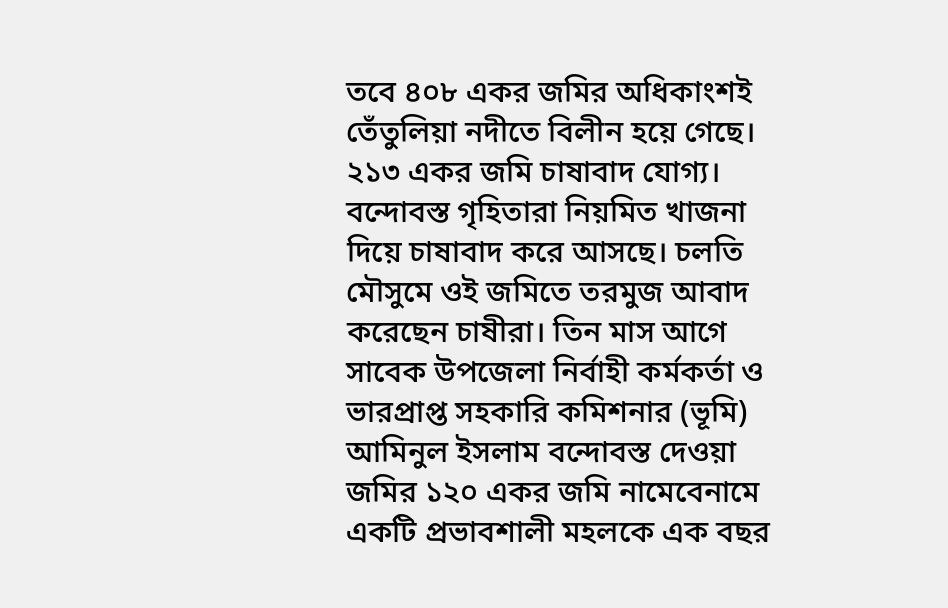তবে ৪০৮ একর জমির অধিকাংশই তেঁতুলিয়া নদীতে বিলীন হয়ে গেছে। ২১৩ একর জমি চাষাবাদ যোগ্য। বন্দোবস্ত গৃহিতারা নিয়মিত খাজনা দিয়ে চাষাবাদ করে আসছে। চলতি মৌসুমে ওই জমিতে তরমুজ আবাদ করেছেন চাষীরা। তিন মাস আগে সাবেক উপজেলা নির্বাহী কর্মকর্তা ও ভারপ্রাপ্ত সহকারি কমিশনার (ভূমি) আমিনুল ইসলাম বন্দোবস্ত দেওয়া জমির ১২০ একর জমি নামেবেনামে একটি প্রভাবশালী মহলকে এক বছর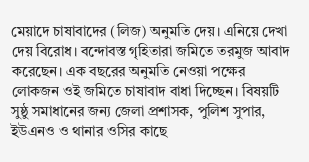মেয়াদে চাষাবাদের (লিজ) অনুমতি দেয়। এনিয়ে দেখা দেয় বিরোধ। বন্দোবস্ত গৃহিতারা জমিতে তরমুজ আবাদ করেছেন। এক বছরের অনুমতি নেওয়া পক্ষের লোকজন ওই জমিতে চাষাবাদ বাধা দিচ্ছেন। বিষয়টি সুষ্ঠু সমাধানের জন্য জেলা প্রশাসক, পুলিশ সুপার, ইউএনও ও থানার ওসির কাছে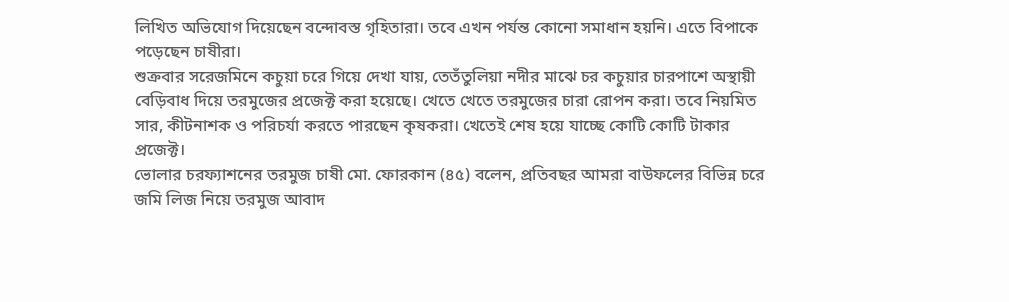লিখিত অভিযোগ দিয়েছেন বন্দোবস্ত গৃহিতারা। তবে এখন পর্যন্ত কোনো সমাধান হয়নি। এতে বিপাকে পড়েছেন চাষীরা।
শুক্রবার সরেজমিনে কচুয়া চরে গিয়ে দেখা যায়, তেতঁতুলিয়া নদীর মাঝে চর কচুয়ার চারপাশে অস্থায়ী বেড়িবাধ দিয়ে তরমুজের প্রজেক্ট করা হয়েছে। খেতে খেতে তরমুজের চারা রোপন করা। তবে নিয়মিত সার, কীটনাশক ও পরিচর্যা করতে পারছেন কৃষকরা। খেতেই শেষ হয়ে যাচ্ছে কোটি কোটি টাকার প্রজেক্ট।
ভোলার চরফ্যাশনের তরমুজ চাষী মো. ফোরকান (৪৫) বলেন, প্রতিবছর আমরা বাউফলের বিভিন্ন চরে জমি লিজ নিয়ে তরমুজ আবাদ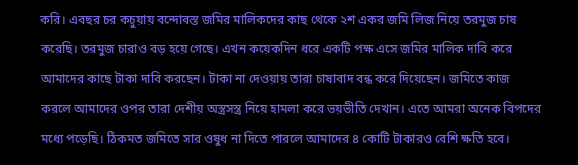করি। এবছর চর কচুয়ায় বন্দোবস্ত জমির মালিকদের কাছ থেকে ২শ একর জমি লিজ নিয়ে তরমুজ চাষ করেছি। তরমুজ চারাও বড় হয়ে গেছে। এখন কয়েকদিন ধরে একটি পক্ষ এসে জমির মালিক দাবি করে আমাদের কাছে টাকা দাবি করছেন। টাকা না দেওয়ায় তারা চাষাবাদ বন্ধ করে দিয়েছেন। জমিতে কাজ করলে আমাদের ওপর তারা দেশীয় অস্ত্রসস্ত্র নিয়ে হামলা করে ভয়ভীতি দেখান। এতে আমরা অনেক বিপদের মধ্যে পড়েছি। ঠিকমত জমিতে সার ওষুধ না দিতে পারলে আমাদের ৪ কোটি টাকারও বেশি ক্ষতি হবে।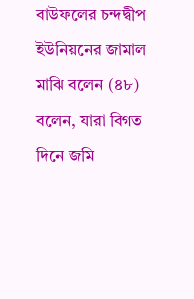বাউফলের চন্দদ্বীপ ইউনিয়নের জামাল মাঝি বলেন (৪৮) বলেন, যারা বিগত দিনে জমি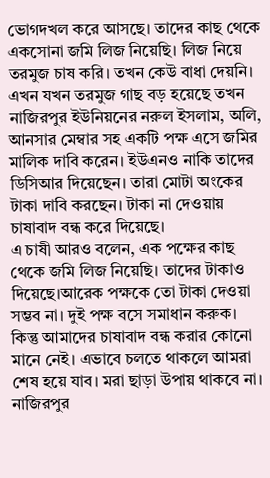ভোগদখল করে আসছে। তাদের কাছ থেকে একসোনা জমি লিজ নিয়েছি। লিজ নিয়ে তরমুজ চাষ করি। তখন কেউ বাধা দেয়নি। এখন যখন তরমুজ গাছ বড় হয়েছে তখন নাজিরপুর ইউনিয়নের নরুল ইসলাম, অলি, আনসার মেম্বার সহ একটি পক্ষ এসে জমির মালিক দাবি করেন। ইউএনও নাকি তাদের ডিসিআর দিয়েছেন। তারা মোটা অংকের টাকা দাবি করছেন। টাকা না দেওয়ায় চাষাবাদ বন্ধ করে দিয়েছে।
এ চাষী আরও বলেন, এক পক্ষের কাছ থেকে জমি লিজ নিয়েছি। তাদের টাকাও দিয়েছে।আরেক পক্ষকে তো টাকা দেওয়া সম্ভব না। দুই পক্ষ বসে সমাধান করুক। কিন্তু আমাদের চাষাবাদ বন্ধ করার কোনো মানে নেই। এভাবে চলতে থাকলে আমরা শেষ হয়ে যাব। মরা ছাড়া উপায় থাকবে না।
নাজিরপুর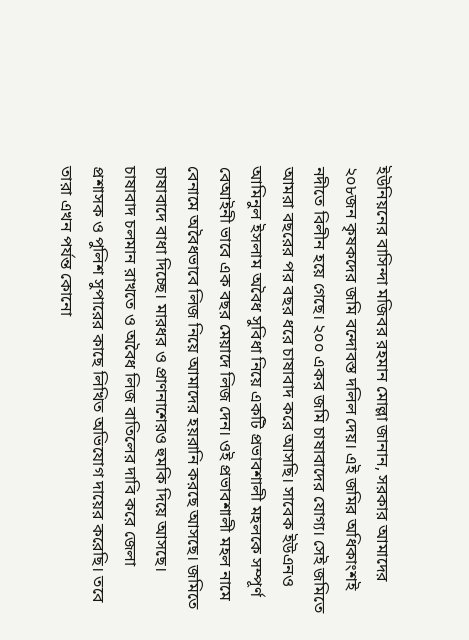ইউনিয়নের বাসিন্দা মজিবর রহমান মোল্লা জানান, সরকার আমাদের ২০৮জন কৃষকদের জমি বন্দোবস্ত দলিল দেয়। এই জমির অধিকাংশই নদীতে বিলীন হয়ে গেছে। ২০০ একর জমি চাষাবাদের যোগ্য। সেই জমিতে আমরা বছরের পর বছর ধরে চাষাবাদ করে আসছি। সাবেক ইউএনও আমিনুল ইসলাম অবৈধ সুবিধা নিয়ে একটি প্রভাবশালী মহলকে সম্পূর্ণ বেআইনী ভাবে এক বছর মেয়াদে লিজ দেন। ওই প্রভাবশালী মহল নামে বেনামে অবৈধভাবে লিজ নিয়ে আমাদের হয়রানি করছে আসছে। জমিতে চাষাবাদে বাধা দিচ্ছে। মারধর ও প্রাণনাশেরও হুমকি দিয়ে আসছে। চাষাবাদ চলমান রাখতে ও অবৈধ লিজ বাতিলের দাবি করে জেলা প্রশাসক ও পুলিশ সুপারের কাছে লিখিত অভিযোগ দায়ের করেছি। তবে তারা এখন পর্যন্ত কোনো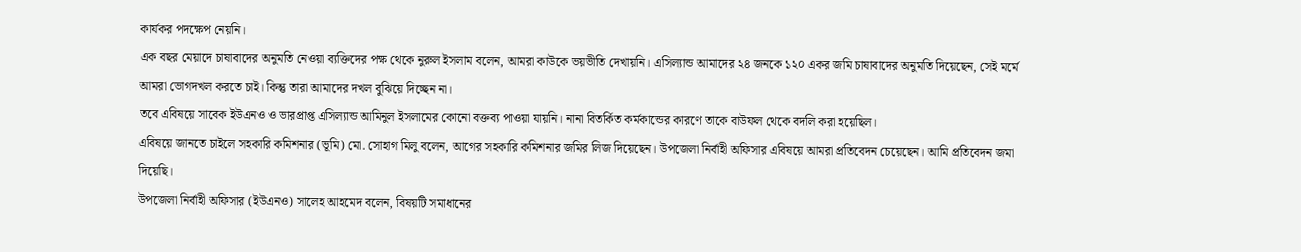কার্যকর পদক্ষেপ নেয়নি।
এক বছর মেয়াদে চাষাবাদের অনুমতি নেওয়া ব্যক্তিদের পক্ষ থেকে নুরুল ইসলাম বলেন, আমরা কাউকে ভয়ভীতি দেখায়নি। এসিল্যান্ড আমাদের ২৪ জনকে ১২০ একর জমি চাষাবাদের অনুমতি দিয়েছেন, সেই মর্মে আমরা ভোগদখল করতে চাই। কিন্তু তারা আমাদের দখল বুঝিয়ে দিচ্ছেন না।
তবে এবিষয়ে সাবেক ইউএনও ও ভারপ্রাপ্ত এসিল্যান্ড আমিনুল ইসলামের কোনো বক্তব্য পাওয়া যায়নি। নানা বিতর্কিত কর্মকান্ডের কারণে তাকে বাউফল থেকে বদলি করা হয়েছিল।
এবিষয়ে জানতে চাইলে সহকারি কমিশনার (ভূমি) মো. সোহাগ মিলু বলেন, আগের সহকারি কমিশনার জমির লিজ দিয়েছেন। উপজেলা নির্বাহী অফিসার এবিষয়ে আমরা প্রতিবেদন চেয়েছেন। আমি প্রতিবেদন জমা দিয়েছি।
উপজেলা নির্বাহী অফিসার (ইউএনও) সালেহ আহমেদ বলেন, বিষয়টি সমাধানের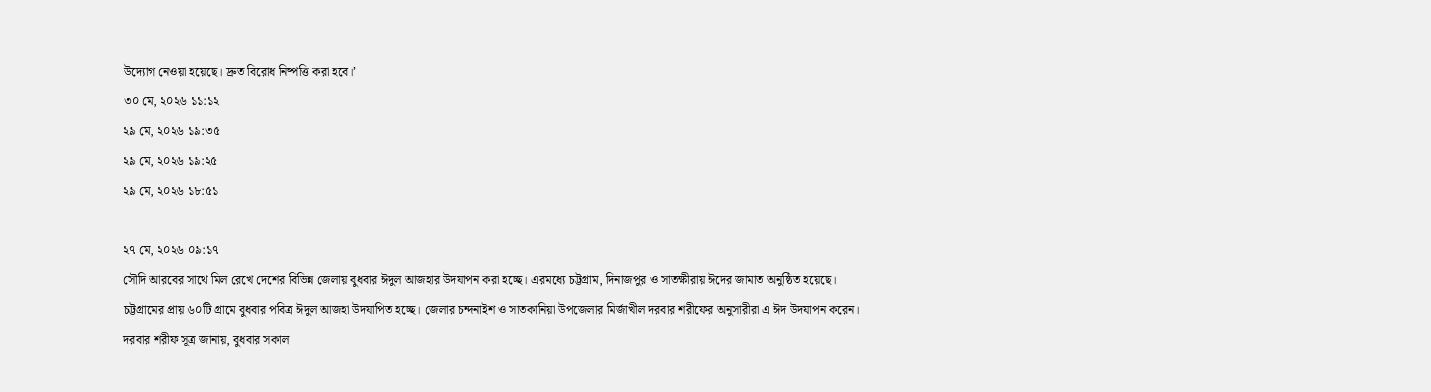উদ্যোগ নেওয়া হয়েছে। দ্রুত বিরোধ নিষ্পত্তি করা হবে।’
৩০ মে, ২০২৬ ১১:১২
২৯ মে, ২০২৬ ১৯:৩৫
২৯ মে, ২০২৬ ১৯:২৫
২৯ মে, ২০২৬ ১৮:৫১

২৭ মে, ২০২৬ ০৯:১৭
সৌদি আরবের সাথে মিল রেখে দেশের বিভিন্ন জেলায় বুধবার ঈদুল আজহার উদযাপন করা হচ্ছে। এরমধ্যে চট্টগ্রাম, দিনাজপুর ও সাতক্ষীরায় ঈদের জামাত অনুষ্ঠিত হয়েছে।
চট্টগ্রামের প্রায় ৬০টি গ্রামে বুধবার পবিত্র ঈদুল আজহা উদযাপিত হচ্ছে। জেলার চন্দনাইশ ও সাতকানিয়া উপজেলার মির্জাখীল দরবার শরীফের অনুসারীরা এ ঈদ উদযাপন করেন।
দরবার শরীফ সূত্র জানায়, বুধবার সকাল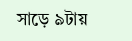সাড়ে ৯টায়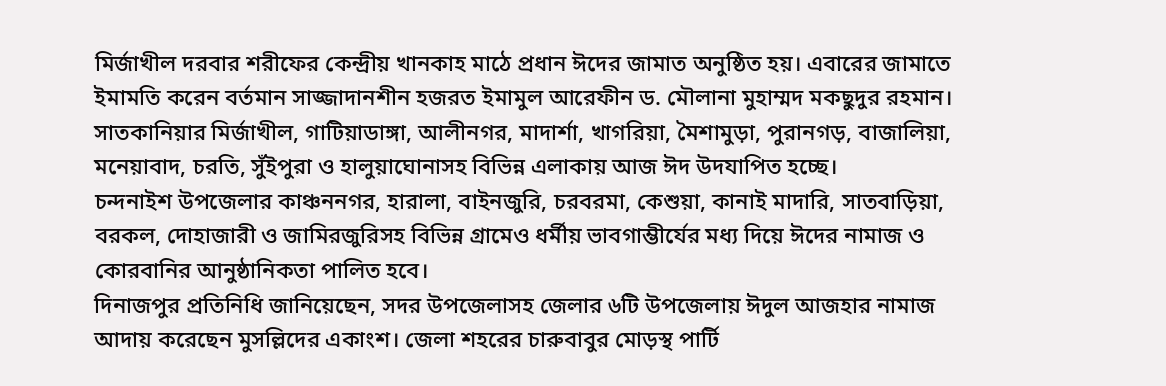মির্জাখীল দরবার শরীফের কেন্দ্রীয় খানকাহ মাঠে প্রধান ঈদের জামাত অনুষ্ঠিত হয়। এবারের জামাতে ইমামতি করেন বর্তমান সাজ্জাদানশীন হজরত ইমামুল আরেফীন ড. মৌলানা মুহাম্মদ মকছুদুর রহমান।
সাতকানিয়ার মির্জাখীল, গাটিয়াডাঙ্গা, আলীনগর, মাদার্শা, খাগরিয়া, মৈশামুড়া, পুরানগড়, বাজালিয়া, মনেয়াবাদ, চরতি, সুঁইপুরা ও হালুয়াঘোনাসহ বিভিন্ন এলাকায় আজ ঈদ উদযাপিত হচ্ছে।
চন্দনাইশ উপজেলার কাঞ্চননগর, হারালা, বাইনজুরি, চরবরমা, কেশুয়া, কানাই মাদারি, সাতবাড়িয়া, বরকল, দোহাজারী ও জামিরজুরিসহ বিভিন্ন গ্রামেও ধর্মীয় ভাবগাম্ভীর্যের মধ্য দিয়ে ঈদের নামাজ ও কোরবানির আনুষ্ঠানিকতা পালিত হবে।
দিনাজপুর প্রতিনিধি জানিয়েছেন, সদর উপজেলাসহ জেলার ৬টি উপজেলায় ঈদুল আজহার নামাজ আদায় করেছেন মুসল্লিদের একাংশ। জেলা শহরের চারুবাবুর মোড়স্থ পার্টি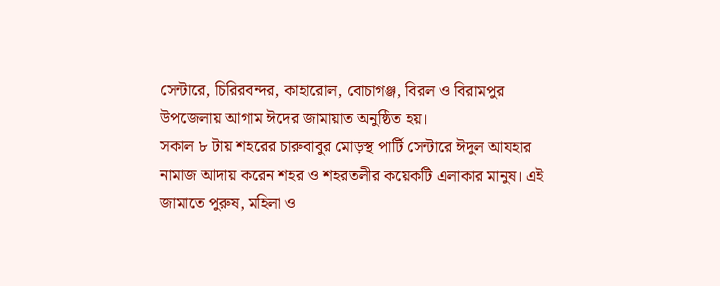সেন্টারে, চিরিরবন্দর, কাহারোল, বোচাগঞ্জ, বিরল ও বিরামপুর উপজেলায় আগাম ঈদের জামায়াত অনুষ্ঠিত হয়।
সকাল ৮ টায় শহরের চারুবাবুর মোড়স্থ পার্টি সেন্টারে ঈদুল আযহার নামাজ আদায় করেন শহর ও শহরতলীর কয়েকটি এলাকার মানুষ। এই জামাতে পুরুষ, মহিলা ও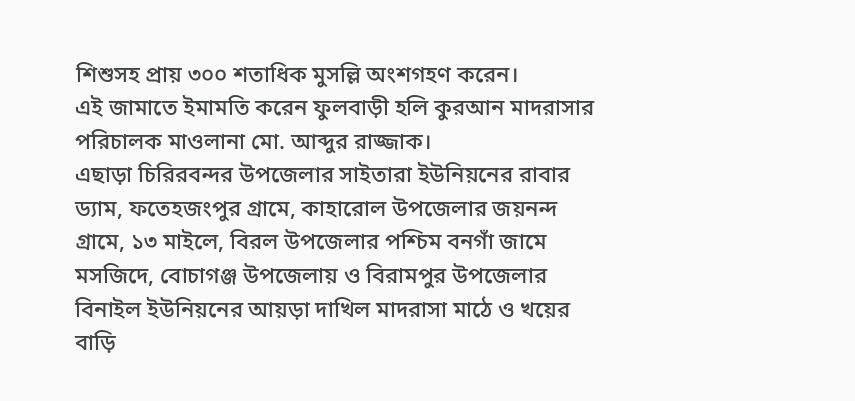শিশুসহ প্রায় ৩০০ শতাধিক মুসল্লি অংশগহণ করেন।
এই জামাতে ইমামতি করেন ফুলবাড়ী হলি কুরআন মাদরাসার পরিচালক মাওলানা মো. আব্দুর রাজ্জাক।
এছাড়া চিরিরবন্দর উপজেলার সাইতারা ইউনিয়নের রাবার ড্যাম, ফতেহজংপুর গ্রামে, কাহারোল উপজেলার জয়নন্দ গ্রামে, ১৩ মাইলে, বিরল উপজেলার পশ্চিম বনগাঁ জামে মসজিদে, বোচাগঞ্জ উপজেলায় ও বিরামপুর উপজেলার বিনাইল ইউনিয়নের আয়ড়া দাখিল মাদরাসা মাঠে ও খয়ের বাড়ি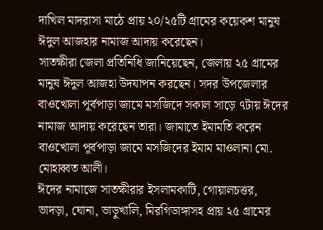দাখিল মাদরাসা মাঠে প্রায় ২০/২৫টি গ্রামের কয়েকশ মানুষ ঈদুল আজহার নামাজ আদায় করেছেন।
সাতক্ষীরা জেলা প্রতিনিধি জানিয়েছেন, জেলায় ২৫ গ্রামের মানুষ ঈদুল আজহা উদযাপন করছেন। সদর উপজেলার বাওখোলা পূর্বপাড়া জামে মসজিদে সকাল সাড়ে ৭টায় ঈদের নামাজ আদায় করেছেন তারা। জামাতে ইমামতি করেন বাওখোলা পূর্বপাড়া জামে মসজিদের ইমাম মাওলানা মো. মোহাব্বত আলী।
ঈদের নামাজে সাতক্ষীরার ইসলামকাটি, গোয়ালচত্তর, ভাদড়া, ঘোনা, ভাড়ুখালি, মিরগিডাঙ্গাসহ প্রায় ২৫ গ্রামের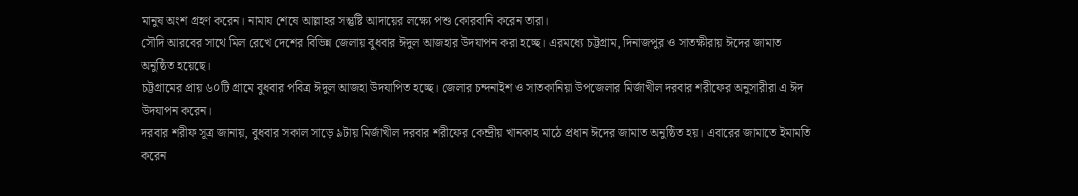মানুষ অংশ গ্রহণ করেন। নামায শেষে আল্লাহর সন্তুষ্টি আদায়ের লক্ষ্যে পশু কোরবানি করেন তারা।
সৌদি আরবের সাথে মিল রেখে দেশের বিভিন্ন জেলায় বুধবার ঈদুল আজহার উদযাপন করা হচ্ছে। এরমধ্যে চট্টগ্রাম, দিনাজপুর ও সাতক্ষীরায় ঈদের জামাত অনুষ্ঠিত হয়েছে।
চট্টগ্রামের প্রায় ৬০টি গ্রামে বুধবার পবিত্র ঈদুল আজহা উদযাপিত হচ্ছে। জেলার চন্দনাইশ ও সাতকানিয়া উপজেলার মির্জাখীল দরবার শরীফের অনুসারীরা এ ঈদ উদযাপন করেন।
দরবার শরীফ সূত্র জানায়, বুধবার সকাল সাড়ে ৯টায় মির্জাখীল দরবার শরীফের কেন্দ্রীয় খানকাহ মাঠে প্রধান ঈদের জামাত অনুষ্ঠিত হয়। এবারের জামাতে ইমামতি করেন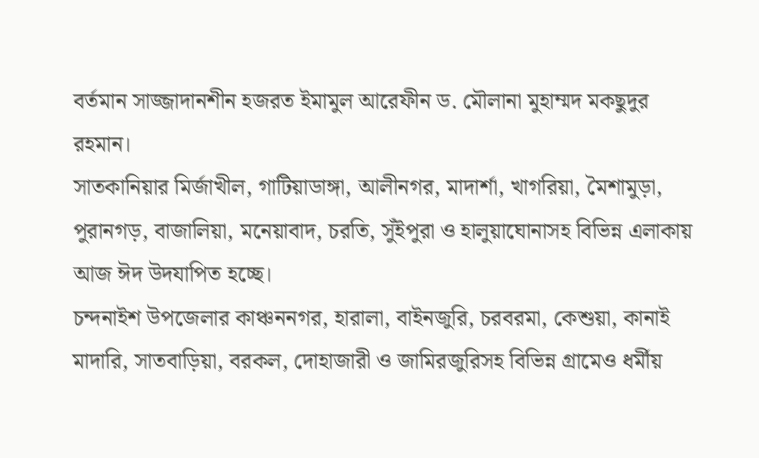বর্তমান সাজ্জাদানশীন হজরত ইমামুল আরেফীন ড. মৌলানা মুহাম্মদ মকছুদুর রহমান।
সাতকানিয়ার মির্জাখীল, গাটিয়াডাঙ্গা, আলীনগর, মাদার্শা, খাগরিয়া, মৈশামুড়া, পুরানগড়, বাজালিয়া, মনেয়াবাদ, চরতি, সুঁইপুরা ও হালুয়াঘোনাসহ বিভিন্ন এলাকায় আজ ঈদ উদযাপিত হচ্ছে।
চন্দনাইশ উপজেলার কাঞ্চননগর, হারালা, বাইনজুরি, চরবরমা, কেশুয়া, কানাই মাদারি, সাতবাড়িয়া, বরকল, দোহাজারী ও জামিরজুরিসহ বিভিন্ন গ্রামেও ধর্মীয়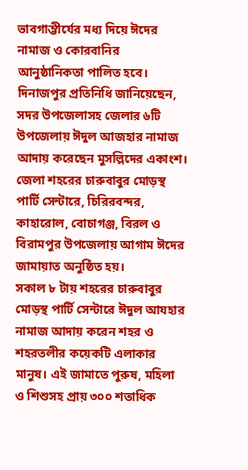ভাবগাম্ভীর্যের মধ্য দিয়ে ঈদের নামাজ ও কোরবানির আনুষ্ঠানিকতা পালিত হবে।
দিনাজপুর প্রতিনিধি জানিয়েছেন, সদর উপজেলাসহ জেলার ৬টি উপজেলায় ঈদুল আজহার নামাজ আদায় করেছেন মুসল্লিদের একাংশ। জেলা শহরের চারুবাবুর মোড়স্থ পার্টি সেন্টারে, চিরিরবন্দর, কাহারোল, বোচাগঞ্জ, বিরল ও বিরামপুর উপজেলায় আগাম ঈদের জামায়াত অনুষ্ঠিত হয়।
সকাল ৮ টায় শহরের চারুবাবুর মোড়স্থ পার্টি সেন্টারে ঈদুল আযহার নামাজ আদায় করেন শহর ও শহরতলীর কয়েকটি এলাকার মানুষ। এই জামাতে পুরুষ, মহিলা ও শিশুসহ প্রায় ৩০০ শতাধিক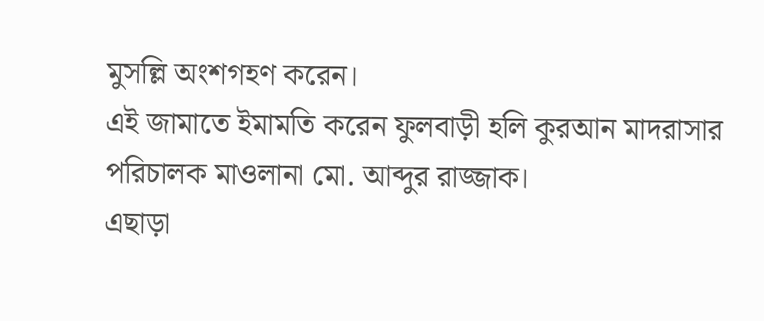মুসল্লি অংশগহণ করেন।
এই জামাতে ইমামতি করেন ফুলবাড়ী হলি কুরআন মাদরাসার পরিচালক মাওলানা মো. আব্দুর রাজ্জাক।
এছাড়া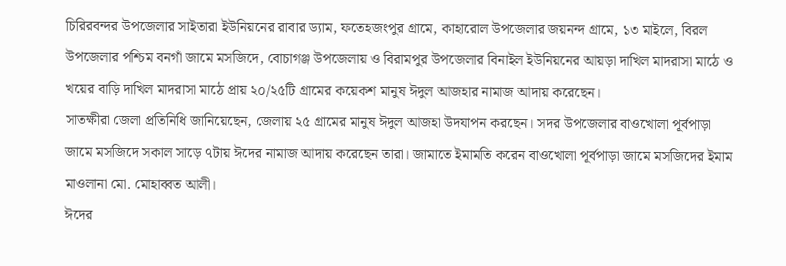চিরিরবন্দর উপজেলার সাইতারা ইউনিয়নের রাবার ড্যাম, ফতেহজংপুর গ্রামে, কাহারোল উপজেলার জয়নন্দ গ্রামে, ১৩ মাইলে, বিরল উপজেলার পশ্চিম বনগাঁ জামে মসজিদে, বোচাগঞ্জ উপজেলায় ও বিরামপুর উপজেলার বিনাইল ইউনিয়নের আয়ড়া দাখিল মাদরাসা মাঠে ও খয়ের বাড়ি দাখিল মাদরাসা মাঠে প্রায় ২০/২৫টি গ্রামের কয়েকশ মানুষ ঈদুল আজহার নামাজ আদায় করেছেন।
সাতক্ষীরা জেলা প্রতিনিধি জানিয়েছেন, জেলায় ২৫ গ্রামের মানুষ ঈদুল আজহা উদযাপন করছেন। সদর উপজেলার বাওখোলা পূর্বপাড়া জামে মসজিদে সকাল সাড়ে ৭টায় ঈদের নামাজ আদায় করেছেন তারা। জামাতে ইমামতি করেন বাওখোলা পূর্বপাড়া জামে মসজিদের ইমাম মাওলানা মো. মোহাব্বত আলী।
ঈদের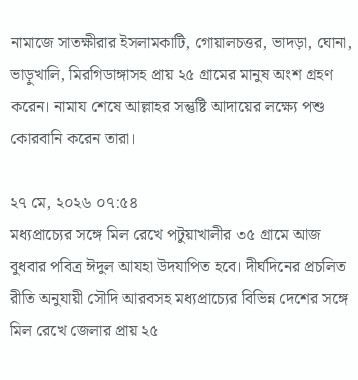নামাজে সাতক্ষীরার ইসলামকাটি, গোয়ালচত্তর, ভাদড়া, ঘোনা, ভাড়ুখালি, মিরগিডাঙ্গাসহ প্রায় ২৫ গ্রামের মানুষ অংশ গ্রহণ করেন। নামায শেষে আল্লাহর সন্তুষ্টি আদায়ের লক্ষ্যে পশু কোরবানি করেন তারা।

২৭ মে, ২০২৬ ০৭:৫৪
মধ্যপ্রাচ্যের সঙ্গে মিল রেখে পটুয়াখালীর ৩৫ গ্রামে আজ বুধবার পবিত্র ঈদুল আযহা উদযাপিত হবে। দীর্ঘদিনের প্রচলিত রীতি অনুযায়ী সৌদি আরবসহ মধ্যপ্রাচ্যের বিভিন্ন দেশের সঙ্গে মিল রেখে জেলার প্রায় ২৫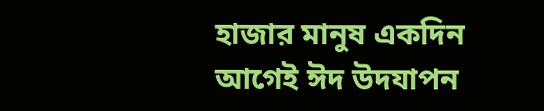হাজার মানুষ একদিন আগেই ঈদ উদযাপন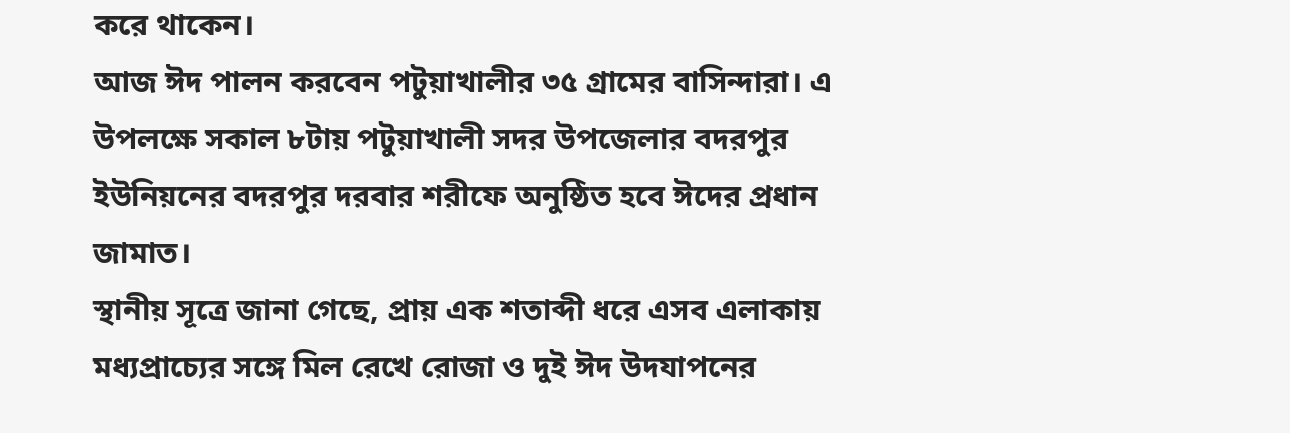করে থাকেন।
আজ ঈদ পালন করবেন পটুয়াখালীর ৩৫ গ্রামের বাসিন্দারা। এ উপলক্ষে সকাল ৮টায় পটুয়াখালী সদর উপজেলার বদরপুর ইউনিয়নের বদরপুর দরবার শরীফে অনুষ্ঠিত হবে ঈদের প্রধান জামাত।
স্থানীয় সূত্রে জানা গেছে, প্রায় এক শতাব্দী ধরে এসব এলাকায় মধ্যপ্রাচ্যের সঙ্গে মিল রেখে রোজা ও দুই ঈদ উদযাপনের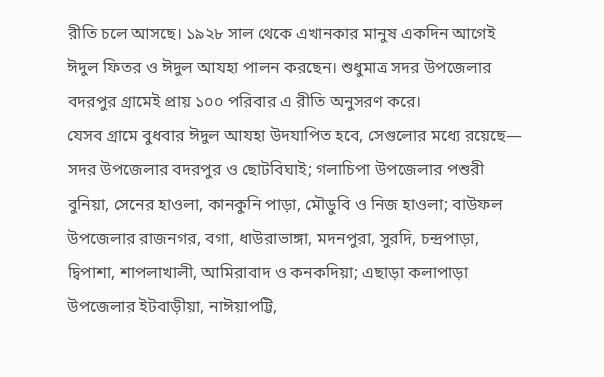রীতি চলে আসছে। ১৯২৮ সাল থেকে এখানকার মানুষ একদিন আগেই ঈদুল ফিতর ও ঈদুল আযহা পালন করছেন। শুধুমাত্র সদর উপজেলার বদরপুর গ্রামেই প্রায় ১০০ পরিবার এ রীতি অনুসরণ করে।
যেসব গ্রামে বুধবার ঈদুল আযহা উদযাপিত হবে, সেগুলোর মধ্যে রয়েছে— সদর উপজেলার বদরপুর ও ছোটবিঘাই; গলাচিপা উপজেলার পশুরী বুনিয়া, সেনের হাওলা, কানকুনি পাড়া, মৌডুবি ও নিজ হাওলা; বাউফল উপজেলার রাজনগর, বগা, ধাউরাভাঙ্গা, মদনপুরা, সুরদি, চন্দ্রপাড়া, দ্বিপাশা, শাপলাখালী, আমিরাবাদ ও কনকদিয়া; এছাড়া কলাপাড়া উপজেলার ইটবাড়ীয়া, নাঈয়াপট্টি,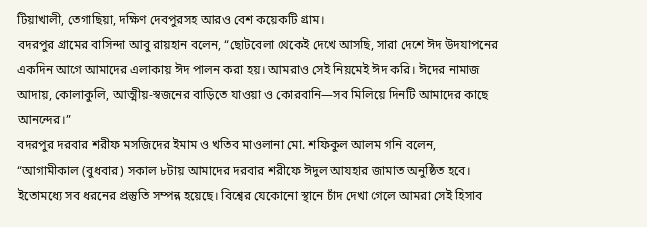টিয়াখালী, তেগাছিয়া, দক্ষিণ দেবপুরসহ আরও বেশ কয়েকটি গ্রাম।
বদরপুর গ্রামের বাসিন্দা আবু রায়হান বলেন, “ছোটবেলা থেকেই দেখে আসছি, সারা দেশে ঈদ উদযাপনের একদিন আগে আমাদের এলাকায় ঈদ পালন করা হয়। আমরাও সেই নিয়মেই ঈদ করি। ঈদের নামাজ আদায়, কোলাকুলি, আত্মীয়-স্বজনের বাড়িতে যাওয়া ও কোরবানি—সব মিলিয়ে দিনটি আমাদের কাছে আনন্দের।”
বদরপুর দরবার শরীফ মসজিদের ইমাম ও খতিব মাওলানা মো. শফিকুল আলম গনি বলেন, “আগামীকাল (বুধবার) সকাল ৮টায় আমাদের দরবার শরীফে ঈদুল আযহার জামাত অনুষ্ঠিত হবে। ইতোমধ্যে সব ধরনের প্রস্তুতি সম্পন্ন হয়েছে। বিশ্বের যেকোনো স্থানে চাঁদ দেখা গেলে আমরা সেই হিসাব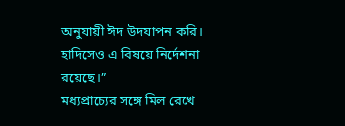অনুযায়ী ঈদ উদযাপন করি। হাদিসেও এ বিষয়ে নির্দেশনা রয়েছে।”
মধ্যপ্রাচ্যের সঙ্গে মিল রেখে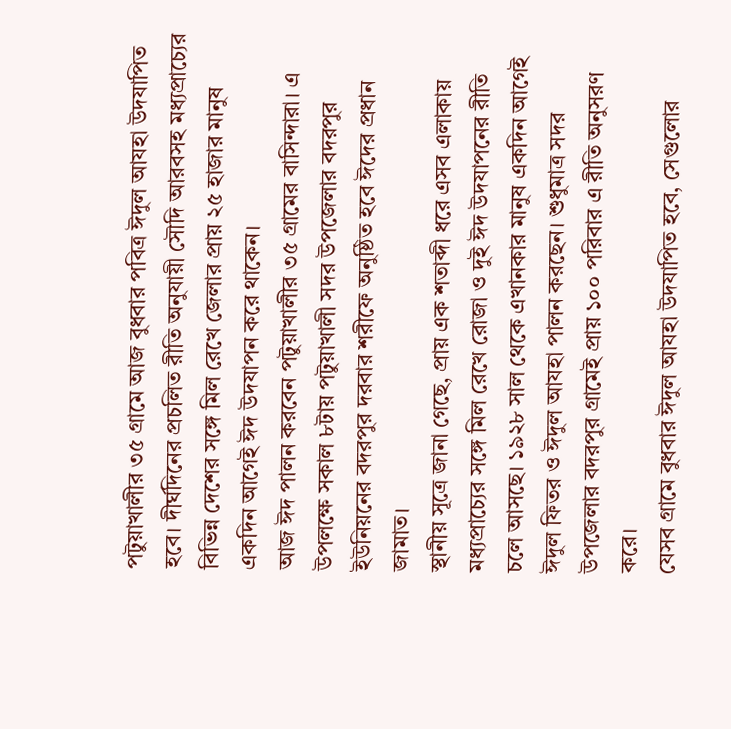পটুয়াখালীর ৩৫ গ্রামে আজ বুধবার পবিত্র ঈদুল আযহা উদযাপিত হবে। দীর্ঘদিনের প্রচলিত রীতি অনুযায়ী সৌদি আরবসহ মধ্যপ্রাচ্যের বিভিন্ন দেশের সঙ্গে মিল রেখে জেলার প্রায় ২৫ হাজার মানুষ একদিন আগেই ঈদ উদযাপন করে থাকেন।
আজ ঈদ পালন করবেন পটুয়াখালীর ৩৫ গ্রামের বাসিন্দারা। এ উপলক্ষে সকাল ৮টায় পটুয়াখালী সদর উপজেলার বদরপুর ইউনিয়নের বদরপুর দরবার শরীফে অনুষ্ঠিত হবে ঈদের প্রধান জামাত।
স্থানীয় সূত্রে জানা গেছে, প্রায় এক শতাব্দী ধরে এসব এলাকায় মধ্যপ্রাচ্যের সঙ্গে মিল রেখে রোজা ও দুই ঈদ উদযাপনের রীতি চলে আসছে। ১৯২৮ সাল থেকে এখানকার মানুষ একদিন আগেই ঈদুল ফিতর ও ঈদুল আযহা পালন করছেন। শুধুমাত্র সদর উপজেলার বদরপুর গ্রামেই প্রায় ১০০ পরিবার এ রীতি অনুসরণ করে।
যেসব গ্রামে বুধবার ঈদুল আযহা উদযাপিত হবে, সেগুলোর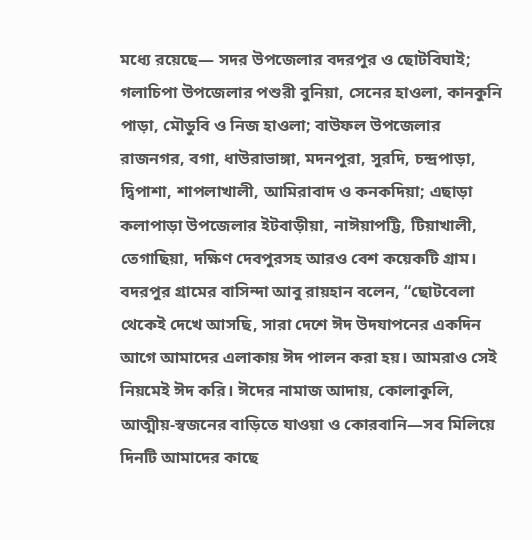মধ্যে রয়েছে— সদর উপজেলার বদরপুর ও ছোটবিঘাই; গলাচিপা উপজেলার পশুরী বুনিয়া, সেনের হাওলা, কানকুনি পাড়া, মৌডুবি ও নিজ হাওলা; বাউফল উপজেলার রাজনগর, বগা, ধাউরাভাঙ্গা, মদনপুরা, সুরদি, চন্দ্রপাড়া, দ্বিপাশা, শাপলাখালী, আমিরাবাদ ও কনকদিয়া; এছাড়া কলাপাড়া উপজেলার ইটবাড়ীয়া, নাঈয়াপট্টি, টিয়াখালী, তেগাছিয়া, দক্ষিণ দেবপুরসহ আরও বেশ কয়েকটি গ্রাম।
বদরপুর গ্রামের বাসিন্দা আবু রায়হান বলেন, “ছোটবেলা থেকেই দেখে আসছি, সারা দেশে ঈদ উদযাপনের একদিন আগে আমাদের এলাকায় ঈদ পালন করা হয়। আমরাও সেই নিয়মেই ঈদ করি। ঈদের নামাজ আদায়, কোলাকুলি, আত্মীয়-স্বজনের বাড়িতে যাওয়া ও কোরবানি—সব মিলিয়ে দিনটি আমাদের কাছে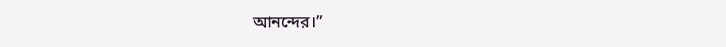আনন্দের।”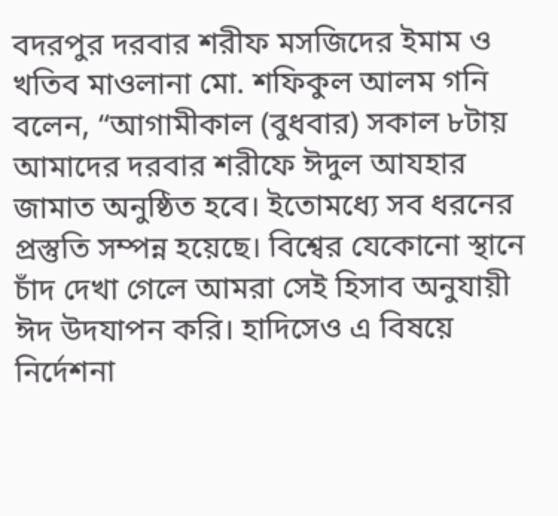বদরপুর দরবার শরীফ মসজিদের ইমাম ও খতিব মাওলানা মো. শফিকুল আলম গনি বলেন, “আগামীকাল (বুধবার) সকাল ৮টায় আমাদের দরবার শরীফে ঈদুল আযহার জামাত অনুষ্ঠিত হবে। ইতোমধ্যে সব ধরনের প্রস্তুতি সম্পন্ন হয়েছে। বিশ্বের যেকোনো স্থানে চাঁদ দেখা গেলে আমরা সেই হিসাব অনুযায়ী ঈদ উদযাপন করি। হাদিসেও এ বিষয়ে নির্দেশনা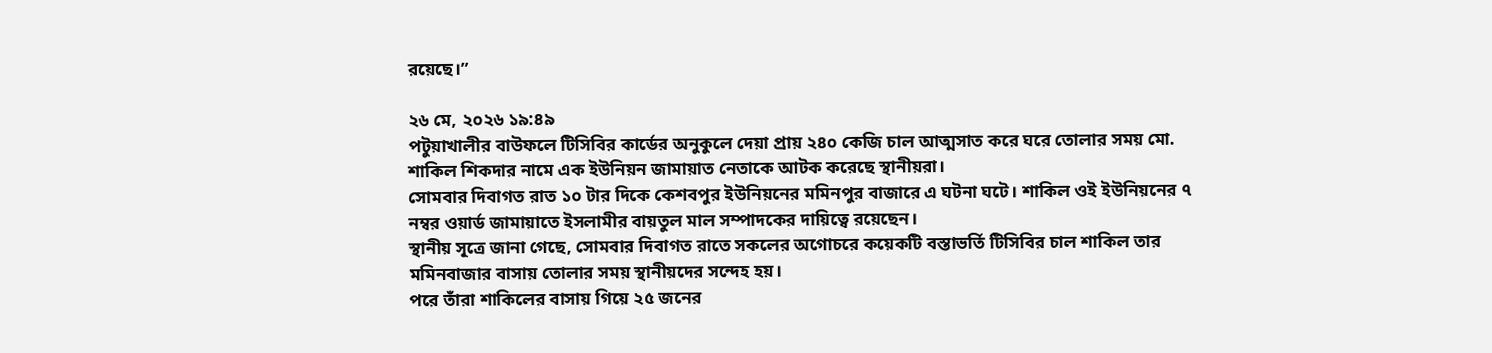রয়েছে।”

২৬ মে, ২০২৬ ১৯:৪৯
পটুয়াখালীর বাউফলে টিসিবির কার্ডের অনুকুলে দেয়া প্রায় ২৪০ কেজি চাল আত্মসাত করে ঘরে তোলার সময় মো. শাকিল শিকদার নামে এক ইউনিয়ন জামায়াত নেতাকে আটক করেছে স্থানীয়রা।
সোমবার দিবাগত রাত ১০ টার দিকে কেশবপুর ইউনিয়নের মমিনপুর বাজারে এ ঘটনা ঘটে। শাকিল ওই ইউনিয়নের ৭ নম্বর ওয়ার্ড জামায়াতে ইসলামীর বায়তুল মাল সম্পাদকের দায়িত্বে রয়েছেন।
স্থানীয় সূত্রে জানা গেছে, সোমবার দিবাগত রাতে সকলের অগোচরে কয়েকটি বস্তাভর্তি টিসিবির চাল শাকিল তার মমিনবাজার বাসায় তোলার সময় স্থানীয়দের সন্দেহ হয়।
পরে তাঁরা শাকিলের বাসায় গিয়ে ২৫ জনের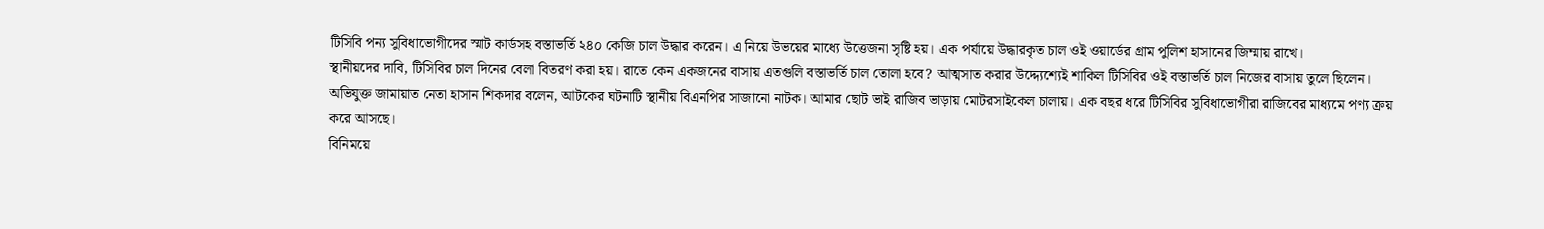টিসিবি পন্য সুবিধাভোগীদের স্মাট কার্ডসহ বস্তাভর্তি ২৪০ কেজি চাল উদ্ধার করেন। এ নিয়ে উভয়ের মাধ্যে উত্তেজনা সৃষ্টি হয়। এক পর্যায়ে উদ্ধারকৃত চাল ওই ওয়ার্ডের গ্রাম পুলিশ হাসানের জিম্মায় রাখে।
স্থানীয়দের দাবি, টিসিবির চাল দিনের বেলা বিতরণ করা হয়। রাতে কেন একজনের বাসায় এতগুলি বস্তাভর্তি চাল তোলা হবে? আত্মসাত করার উদ্দ্যেশ্যেই শাকিল টিসিবির ওই বস্তাভর্তি চাল নিজের বাসায় তুলে ছিলেন।
অভিযুক্ত জামায়াত নেতা হাসান শিকদার বলেন, আটকের ঘটনাটি স্থানীয় বিএনপির সাজানো নাটক। আমার ছোট ভাই রাজিব ভাড়ায় মোটরসাইকেল চালায়। এক বছর ধরে টিসিবির সুবিধাভোগীরা রাজিবের মাধ্যমে পণ্য ক্রয় করে আসছে।
বিনিময়ে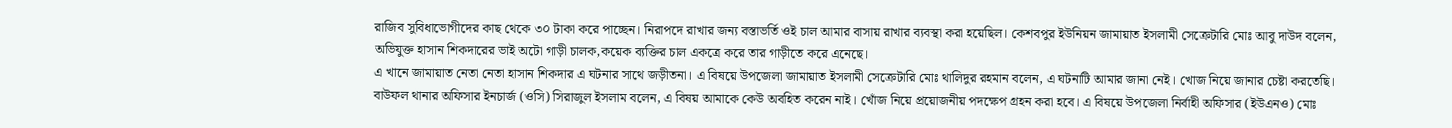রাজিব সুবিধাভোগীদের কাছ থেকে ৩০ টাকা করে পাচ্ছেন। নিরাপদে রাখার জন্য বস্তাভর্তি ওই চাল আমার বাসায় রাখার ব্যবস্থা করা হয়েছিল। কেশবপুর ইউনিয়ন জামায়াত ইসলামী সেক্রেটারি মোঃ আবু দাউদ বলেন, অভিযুক্ত হাসান শিকদারের ভাই অটো গাড়ী চালক,কয়েক ব্যক্তির চাল একত্রে করে তার গাড়ীতে করে এনেছে।
এ খানে জামায়াত নেতা নেতা হাসান শিকদার এ ঘটনার সাথে জড়ীতনা। এ বিষয়ে উপজেলা জামায়াত ইসলামী সেক্রেটারি মোঃ থালিদুর রহমান বলেন, এ ঘটনাটি আমার জানা নেই। খোজ নিয়ে জানার চেষ্টা করতেছি।
বাউফল থানার অফিসার ইনচার্জ (ওসি) সিরাজুল ইসলাম বলেন, এ বিষয় আমাকে কেউ অবহিত করেন নাই। খোঁজ নিয়ে প্রয়োজনীয় পদক্ষেপ গ্রহন করা হবে। এ বিষয়ে উপজেলা নির্বাহী অফিসার (ইউএনও) মোঃ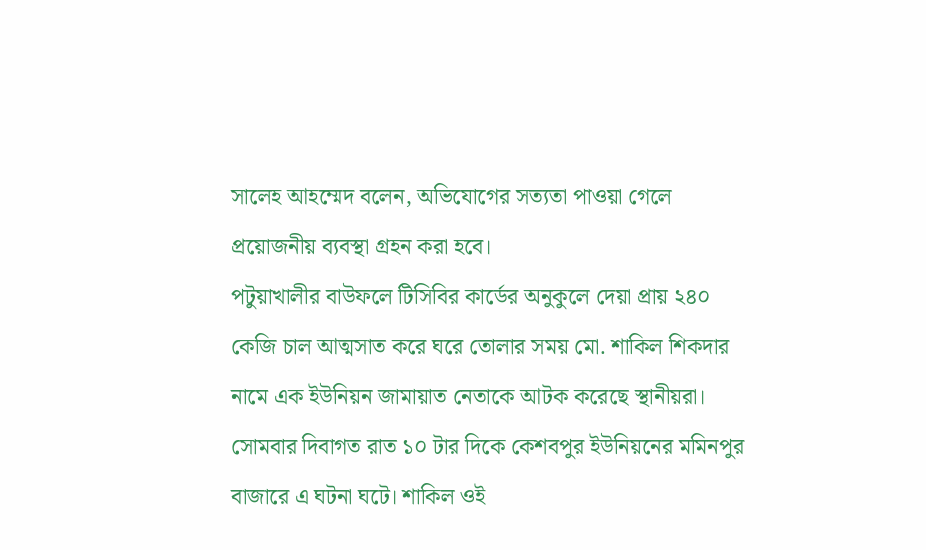সালেহ আহম্মেদ বলেন, অভিযোগের সত্যতা পাওয়া গেলে প্রয়োজনীয় ব্যবস্থা গ্রহন করা হবে।
পটুয়াখালীর বাউফলে টিসিবির কার্ডের অনুকুলে দেয়া প্রায় ২৪০ কেজি চাল আত্মসাত করে ঘরে তোলার সময় মো. শাকিল শিকদার নামে এক ইউনিয়ন জামায়াত নেতাকে আটক করেছে স্থানীয়রা।
সোমবার দিবাগত রাত ১০ টার দিকে কেশবপুর ইউনিয়নের মমিনপুর বাজারে এ ঘটনা ঘটে। শাকিল ওই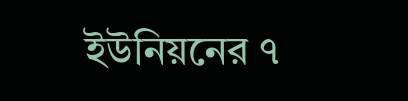ইউনিয়নের ৭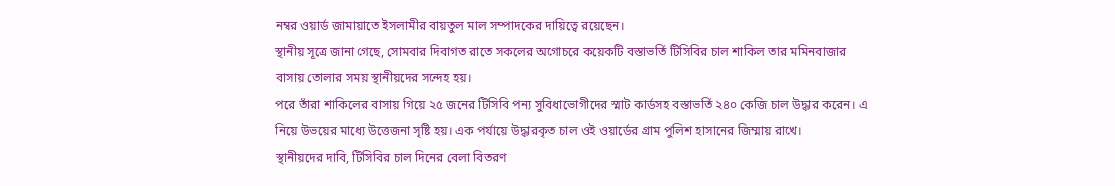নম্বর ওয়ার্ড জামায়াতে ইসলামীর বায়তুল মাল সম্পাদকের দায়িত্বে রয়েছেন।
স্থানীয় সূত্রে জানা গেছে, সোমবার দিবাগত রাতে সকলের অগোচরে কয়েকটি বস্তাভর্তি টিসিবির চাল শাকিল তার মমিনবাজার বাসায় তোলার সময় স্থানীয়দের সন্দেহ হয়।
পরে তাঁরা শাকিলের বাসায় গিয়ে ২৫ জনের টিসিবি পন্য সুবিধাভোগীদের স্মাট কার্ডসহ বস্তাভর্তি ২৪০ কেজি চাল উদ্ধার করেন। এ নিয়ে উভয়ের মাধ্যে উত্তেজনা সৃষ্টি হয়। এক পর্যায়ে উদ্ধারকৃত চাল ওই ওয়ার্ডের গ্রাম পুলিশ হাসানের জিম্মায় রাখে।
স্থানীয়দের দাবি, টিসিবির চাল দিনের বেলা বিতরণ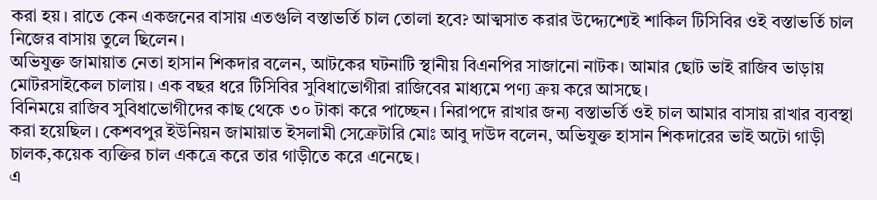করা হয়। রাতে কেন একজনের বাসায় এতগুলি বস্তাভর্তি চাল তোলা হবে? আত্মসাত করার উদ্দ্যেশ্যেই শাকিল টিসিবির ওই বস্তাভর্তি চাল নিজের বাসায় তুলে ছিলেন।
অভিযুক্ত জামায়াত নেতা হাসান শিকদার বলেন, আটকের ঘটনাটি স্থানীয় বিএনপির সাজানো নাটক। আমার ছোট ভাই রাজিব ভাড়ায় মোটরসাইকেল চালায়। এক বছর ধরে টিসিবির সুবিধাভোগীরা রাজিবের মাধ্যমে পণ্য ক্রয় করে আসছে।
বিনিময়ে রাজিব সুবিধাভোগীদের কাছ থেকে ৩০ টাকা করে পাচ্ছেন। নিরাপদে রাখার জন্য বস্তাভর্তি ওই চাল আমার বাসায় রাখার ব্যবস্থা করা হয়েছিল। কেশবপুর ইউনিয়ন জামায়াত ইসলামী সেক্রেটারি মোঃ আবু দাউদ বলেন, অভিযুক্ত হাসান শিকদারের ভাই অটো গাড়ী চালক,কয়েক ব্যক্তির চাল একত্রে করে তার গাড়ীতে করে এনেছে।
এ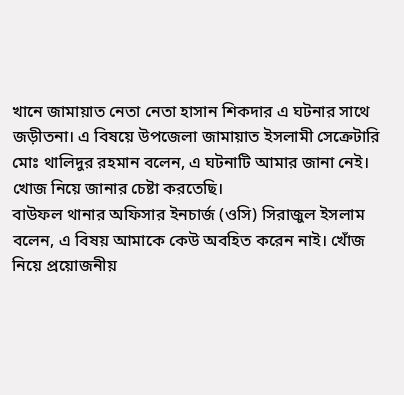খানে জামায়াত নেতা নেতা হাসান শিকদার এ ঘটনার সাথে জড়ীতনা। এ বিষয়ে উপজেলা জামায়াত ইসলামী সেক্রেটারি মোঃ থালিদুর রহমান বলেন, এ ঘটনাটি আমার জানা নেই। খোজ নিয়ে জানার চেষ্টা করতেছি।
বাউফল থানার অফিসার ইনচার্জ (ওসি) সিরাজুল ইসলাম বলেন, এ বিষয় আমাকে কেউ অবহিত করেন নাই। খোঁজ নিয়ে প্রয়োজনীয়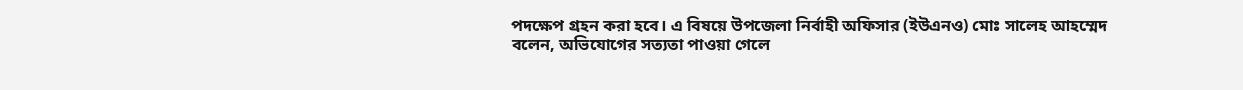পদক্ষেপ গ্রহন করা হবে। এ বিষয়ে উপজেলা নির্বাহী অফিসার (ইউএনও) মোঃ সালেহ আহম্মেদ বলেন, অভিযোগের সত্যতা পাওয়া গেলে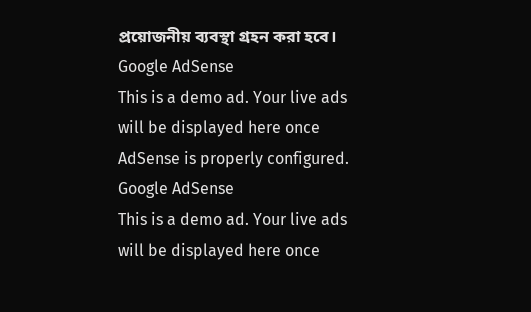প্রয়োজনীয় ব্যবস্থা গ্রহন করা হবে।
Google AdSense
This is a demo ad. Your live ads will be displayed here once AdSense is properly configured.
Google AdSense
This is a demo ad. Your live ads will be displayed here once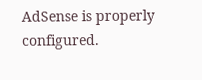AdSense is properly configured.